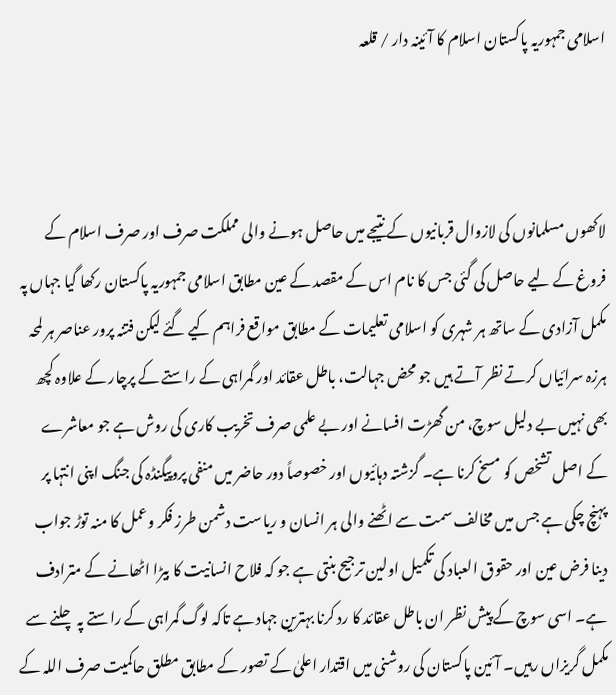اسلامی جمہوریہ پاکستان اسلام کا آئینہ دار / قلعہ



لاکھوں مسلمانوں کی لازوال قربانیوں کے نتیجے میں حاصل ہونے والی مملکت صرف اور صرف اسلام کے فروغ کے لیے حاصل کی گئی جس کا نام اس کے مقصد کے عین مطابق اسلامی جمہوریہ پاکستان رکھا گیا جہاں پہ مکمل آزادی کے ساتھ ہر شہری کو اسلامی تعلیمات کے مطابق مواقع فراہم کیے گئے لیکن فتنہ پرور عناصر ہر لمحہ ہرزہ سرائیاں کرتے نظر آتے ہیں جو محض جہالت، باطل عقائد اور گمراہی کے راستے کے پرچار کے علاوہ کچھ بھی نہیں بے دلیل سوچ، من گھڑت افسانے اور بے علمی صرف تخریب کاری کی روش ہے جو معاشرے کے اصل تشخص کو مسخ کرنا ہے۔ گزشتہ دہائیوں اور خصوصاً دور حاضر میں منفی پروپیگنڈہ کی جنگ اپنی انتہا پر پہنچ چکی ہے جس میں مخالف سمت سے اٹھنے والی ہر انسان و ریاست دشمن طرز فکر وعمل کا منہ توڑ جواب دینا فرض عین اور حقوق العباد کی تکمیل اولین ترجیح بنتی ہے جو کہ فلاح انسانیت کا بیڑا اٹھانے کے مترادف ہے۔ اسی سوچ کے پیش نظر ان باطل عقائد کا رد کرنا بہترین جہاد ہے تاکہ لوگ گمراہی کے راستے پہ چلنے سے مکمل گریزاں رہیں۔ آئین پاکستان کی روشنی میں اقتدار اعلیٰ کے تصور کے مطابق مطلق حاکمیت صرف اللہ کے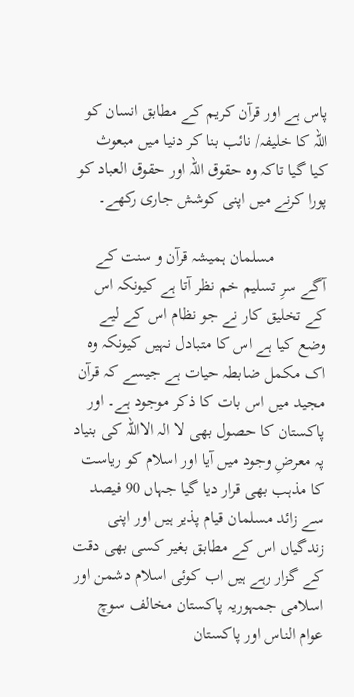پاس ہے اور قرآن کریم کے مطابق انسان کو اللہ کا خلیفہ/ نائب بنا کر دنیا میں مبعوث کیا گیا تاکہ وہ حقوق اللہ اور حقوق العباد کو پورا کرنے میں اپنی کوشش جاری رکھے۔

            مسلمان ہمیشہ قرآن و سنت کے آگے سرِ تسلیم خم نظر آتا ہے کیونکہ اس کے تخلیق کار نے جو نظام اس کے لیے وضع کیا ہے اس کا متبادل نہیں کیونکہ وہ اک مکمل ضابطہ حیات ہے جیسے کہ قرآن مجید میں اس بات کا ذکر موجود ہے۔ اور پاکستان کا حصول بھی لا الہ الااللہ کی بنیاد پہ معرضِ وجود میں آیا اور اسلام کو ریاست کا مذہب بھی قرار دیا گیا جہاں 90 فیصد سے زائد مسلمان قیام پذیر ہیں اور اپنی زندگیاں اس کے مطابق بغیر کسی بھی دقت کے گزار رہے ہیں اب کوئی اسلام دشمن اور اسلامی جمہوریہ پاکستان مخالف سوچ عوام الناس اور پاکستان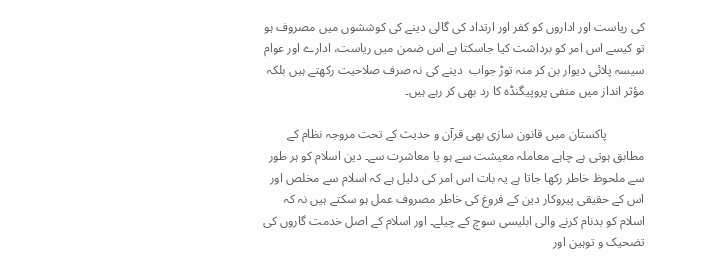کی ریاست اور اداروں کو کفر اور ارتداد کی گالی دینے کی کوششوں میں مصروف ہو تو کیسے اس امر کو برداشت کیا جاسکتا ہے اس ضمن میں ریاست، ادارے اور عوام سیسہ پلائی دیوار بن کر منہ توڑ جواب  دینے کی نہ صرف صلاحیت رکھتے ہیں بلکہ مؤثر انداز میں منفی پروپیگنڈہ کا رد بھی کر رہے ہیں۔

            پاکستان میں قانون سازی بھی قرآن و حدیث کے تحت مروجہ نظام کے مطابق ہوتی ہے چاہے معاملہ معیشت سے ہو یا معاشرت سے۔ دین اسلام کو ہر طور سے ملحوظ خاطر رکھا جاتا ہے یہ بات اس امر کی دلیل ہے کہ اسلام سے مخلص اور اس کے حقیقی پیروکار دین کے فروغ کی خاطر مصروف عمل ہو سکتے ہیں نہ کہ اسلام کو بدنام کرنے والی ابلیسی سوچ کے چیلے۔ اور اسلام کے اصل خدمت گاروں کی تضحیک و توہین اور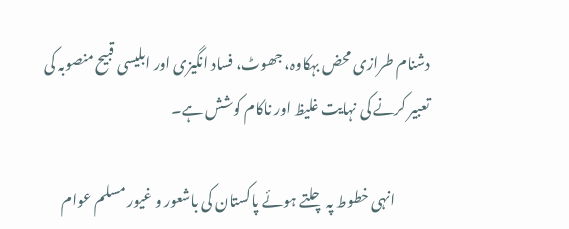دشنام طرازی محض بہکاوہ، جھوٹ، فساد انگیزی اور ابلیسی قبیح منصوبہ کی تعبیر کرنے کی نہایت غلیظ اور ناکام کوشش ہے۔

            انہی خطوط پہ چلتے ہوئے پاکستان کی باشعور و غیور مسلم عوام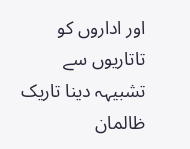اور اداروں کو تاتاریوں سے تشبیہہ دینا تاریک ظالمان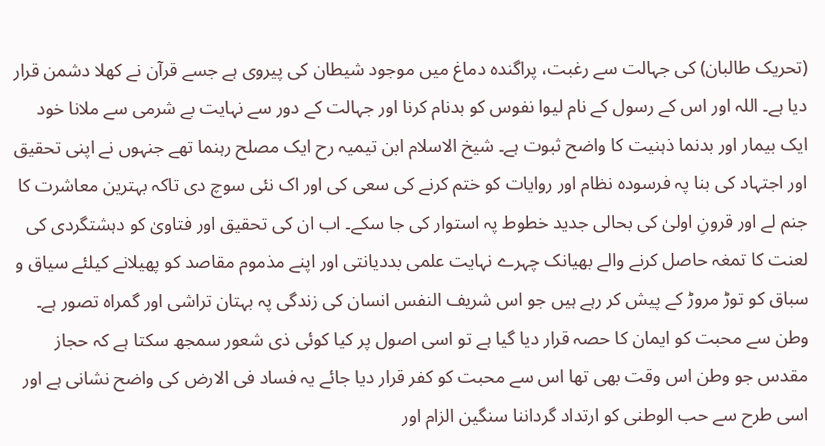(تحریک طالبان) کی جہالت سے رغبت، پراگندہ دماغ میں موجود شیطان کی پیروی ہے جسے قرآن نے کھلا دشمن قرار دیا ہے۔ اللہ اور اس کے رسول کے نام لیوا نفوس کو بدنام کرنا اور جہالت کے دور سے نہایت بے شرمی سے ملانا خود ایک بیمار اور بدنما ذہنیت کا واضح ثبوت ہے۔ شیخ الاسلام ابن تیمیہ رح ایک مصلح رہنما تھے جنہوں نے اپنی تحقیق اور اجتہاد کی بنا پہ فرسودہ نظام اور روایات کو ختم کرنے کی سعی کی اور اک نئی سوچ دی تاکہ بہترین معاشرت کا جنم لے اور قرونِ اولیٰ کی بحالی جدید خطوط پہ استوار کی جا سکے۔ اب ان کی تحقیق اور فتاویٰ کو دہشتگردی کی لعنت کا تمغہ حاصل کرنے والے بھیانک چہرے نہایت علمی بددیانتی اور اپنے مذموم مقاصد کو پھیلانے کیلئے سیاق و سباق کو توڑ مروڑ کے پیش کر رہے ہیں جو اس شریف النفس انسان کی زندگی پہ بہتان تراشی اور گمراہ تصور ہے۔ وطن سے محبت کو ایمان کا حصہ قرار دیا گیا ہے تو اسی اصول پر کیا کوئی ذی شعور سمجھ سکتا ہے کہ حجاز مقدس جو وطن اس وقت بھی تھا اس سے محبت کو کفر قرار دیا جائے یہ فساد فی الارض کی واضح نشانی ہے اور اسی طرح سے حب الوطنی کو ارتداد گرداننا سنگین الزام اور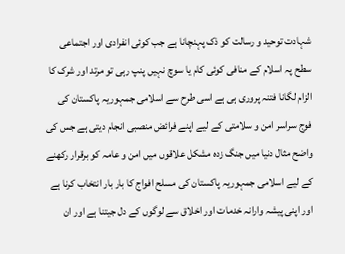شہادت توحید و رسالت کو ذک پہنچانا ہے جب کوئی انفرادی اور اجتماعی سطح پہ اسلام کے منافی کوئی کام یا سوچ نہیں پنپ رہی تو مرتد اور شرک کا الزام لگانا فتنہ پروری ہی ہے اسی طرح سے اسلامی جمہوریہ پاکستان کی فوج سراسر امن و سلامتی کے لیے اپنے فرائض منصبی انجام دیتی ہے جس کی واضح مثال دنیا میں جنگ زدہ مشکل علاقوں میں امن و عامہ کو برقرار رکھنے کے لیے اسلامی جمہوریہ پاکستان کی مسلح افواج کا بار بار انتخاب کرنا ہے اور اپنی پیشہ وارانہ خدمات اور اخلاق سے لوگوں کے دل جیتنا ہے اور ان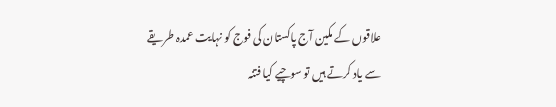علاقوں کے مکین آج پاکستان کی فوج کو نہایت عمدہ طریقے سے یاد کرتے ہیں تو سوچیے کیا فتنہ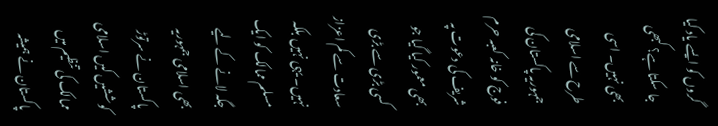گروں کو ایسے یاد کیا جا سکتا ہے؟ کبھی بھی نہیں۔ اسی طرح سے اسلامی جمہوریہ پاکستان کی فوج کو خانہ کعبہ حرم شریف کی دعوت پہ بھی معمور کیا گیا جو کسی بڑی سے بڑی سعادت سے کم اعزاز نہیں۔ یہی نہیں بلکہ مسلم ممالک کو ایک جگہ لانے کے لیے بھی اسلامی جمہوریہ پاکستان نے سرتوڑ کوششیں کیں اسلامی ممالک کی تنظیم میں پاکستان نے ہمیشہ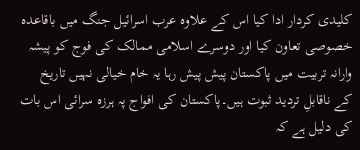کلیدی کردار ادا کیا اس کے علاوہ عرب اسرائیل جنگ میں باقاعدہ خصوصی تعاون کیا اور دوسرے اسلامی ممالک کی فوج کو پیشہ وارانہ تربیت میں پاکستان پیش پیش رہا یہ خام خیالی نہیں تاریخ کے ناقابلِ تردید ثبوت ہیں۔پاکستان کی افواج پہ ہرزہ سرائی اس بات کی دلیل ہے کہ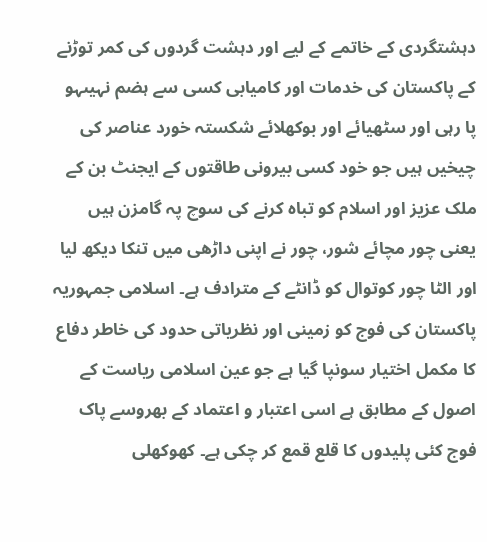دہشتگردی کے خاتمے کے لیے اور دہشت گردوں کی کمر توڑنے کے پاکستان کی خدمات اور کامیابی کسی سے ہضم نہیںہو پا رہی اور سٹھیائے اور بوکھلائے شکستہ خورد عناصر کی چیخیں ہیں جو خود کسی بیرونی طاقتوں کے ایجنٹ بن کے ملک عزیز اور اسلام کو تباہ کرنے کی سوچ پہ گامزن ہیں یعنی چور مچائے شور، چور نے اپنی داڑھی میں تنکا دیکھ لیا اور الٹا چور کوتوال کو ڈانٹے کے مترادف ہے۔ اسلامی جمہوریہ پاکستان کی فوج کو زمینی اور نظریاتی حدود کی خاطر دفاع کا مکمل اختیار سونپا گیا ہے جو عین اسلامی ریاست کے اصول کے مطابق ہے اسی اعتبار و اعتماد کے بھروسے پاک فوج کئی پلیدوں کا قلع قمع کر چکی ہے۔ کھوکھلی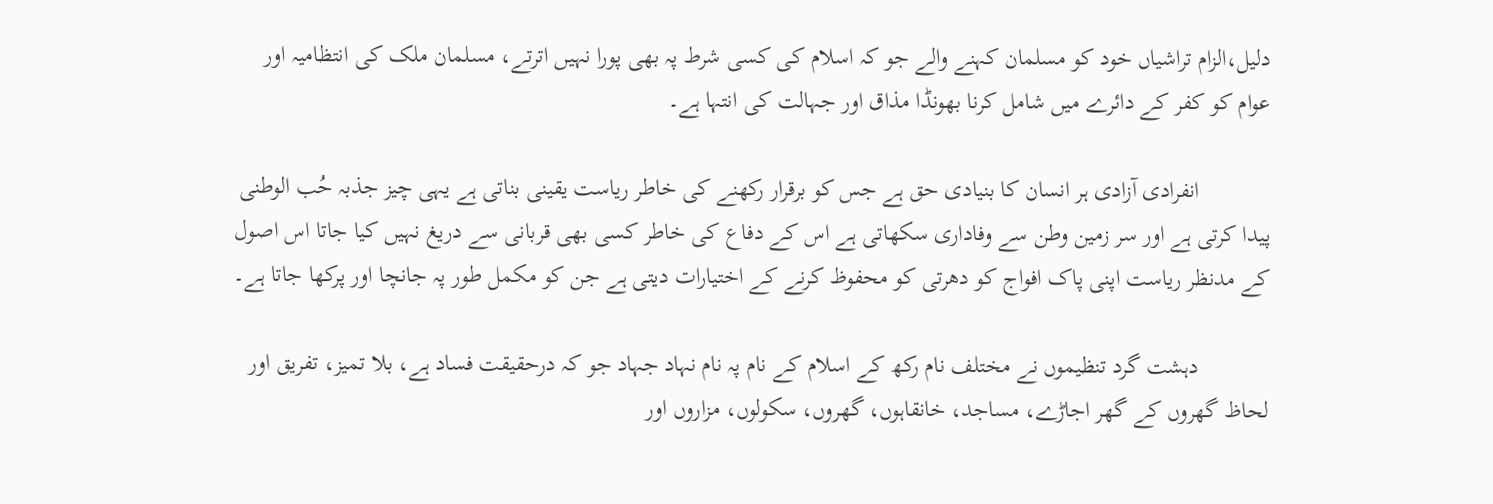دلیل،الزام تراشیاں خود کو مسلمان کہنے والے جو کہ اسلام کی کسی شرط پہ بھی پورا نہیں اترتے، مسلمان ملک کی انتظامیہ اور عوام کو کفر کے دائرے میں شامل کرنا بھونڈا مذاق اور جہالت کی انتہا ہے۔

            انفرادی آزادی ہر انسان کا بنیادی حق ہے جس کو برقرار رکھنے کی خاطر ریاست یقینی بناتی ہے یہی چیز جذبہ حُب الوطنی پیدا کرتی ہے اور سر زمین وطن سے وفاداری سکھاتی ہے اس کے دفاع کی خاطر کسی بھی قربانی سے دریغ نہیں کیا جاتا اس اصول کے مدنظر ریاست اپنی پاک افواج کو دھرتی کو محفوظ کرنے کے اختیارات دیتی ہے جن کو مکمل طور پہ جانچا اور پرکھا جاتا ہے۔

            دہشت گرد تنظیموں نے مختلف نام رکھ کے اسلام کے نام پہ نام نہاد جہاد جو کہ درحقیقت فساد ہے، بلا تمیز، تفریق اور لحاظ گھروں کے گھر اجاڑے، مساجد، خانقاہوں، گھروں، سکولوں، مزاروں اور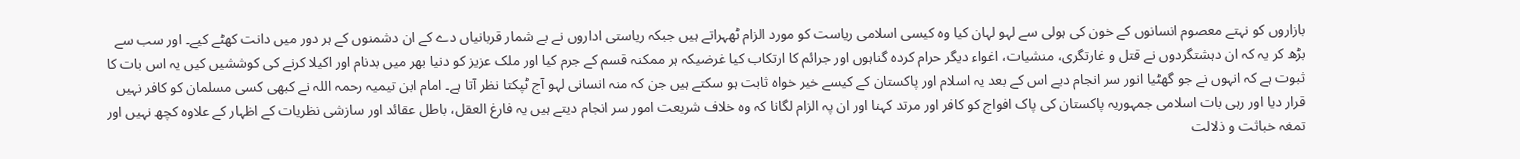بازاروں کو نہتے معصوم انسانوں کے خون کی ہولی سے لہو لہان کیا وہ کیسی اسلامی ریاست کو مورد الزام ٹھہراتے ہیں جبکہ ریاستی اداروں نے بے شمار قربانیاں دے کے ان دشمنوں کے ہر دور میں دانت کھٹے کیے۔ اور سب سے بڑھ کر یہ کہ ان دہشتگردوں نے قتل و غارتگری، منشیات، اغواء دیگر حرام کردہ گناہوں اور جرائم کا ارتکاب کیا غرضیکہ ہر ممکنہ قسم کے جرم کیا اور ملک عزیز کو دنیا بھر میں بدنام اور اکیلا کرنے کی کوششیں کیں یہ اس بات کا ثبوت ہے کہ انہوں نے جو گھٹیا انور سر انجام دیے اس کے بعد یہ اسلام اور پاکستان کے کیسے خیر خواہ ثابت ہو سکتے ہیں جن کہ منہ انسانی لہو آج ٹپکتا نظر آتا ہے۔ امام ابن تیمیہ رحمہ اللہ نے کبھی کسی مسلمان کو کافر نہیں قرار دیا اور رہی بات اسلامی جمہوریہ پاکستان کی پاک افواج کو کافر اور مرتد کہنا اور ان پہ الزام لگانا کہ وہ خلاف شریعت امور سر انجام دیتے ہیں یہ فارغ العقل، باطل عقائد اور سازشی نظریات کے اظہار کے علاوہ کچھ نہیں اور تمغہ خباثت و ذلالت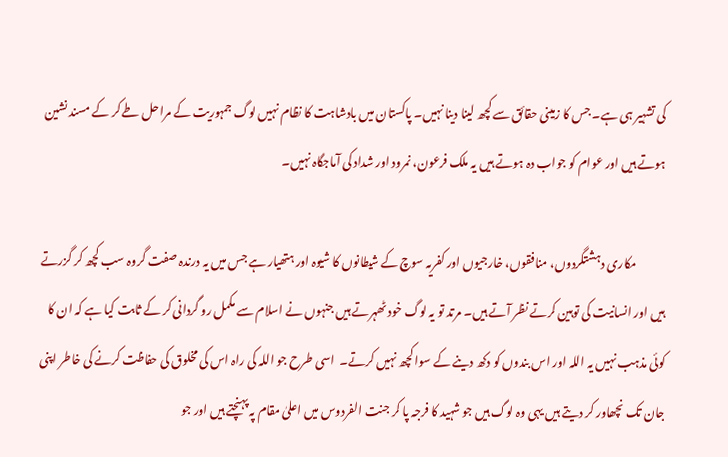کی تشہیر ہی ہے۔ جس کا زمینی حقائق سے کچھ لینا دینا نہیں۔ پاکستان میں بادشاہت کا نظام نہیں لوگ جمہوریت کے مراحل طے کر کے مسند نشین ہوتے ہیں اور عوام کو جواب دہ ہوتے ہیں یہ ملک فرعون، نمرود اور شداد کی آماجگاہ نہیں۔

            مکاری دہشتگردوں، منافقوں، خارجیوں اور کفریہ سوچ کے شیطانوں کا شیوہ اور ہتھیار ہے جس میں یہ درندہ صفت گروہ سب کچھ کر گزرتے ہیں اور انسانیت کی توہین کرتے نظر آتے ہیں۔ مرتد تو یہ لوگ خود ٹھہرتے ہیں جنہوں نے اسلام سے مکمل رو گردانی کر کے ثابت کیا ہے کہ ان کا کوئی مذہب نہیں یہ اللہ اور اس بندوں کو دکھ دینے کے سوا کچھ نہیں کرتے۔  اسی طرح جو اللہ کی راہ اس کی مخلوق کی حفاظت کرنے کی خاطر اپنی جان تک نچھاور کر دیتے ہیں یہی وہ لوگ ہیں جو شہید کا فرجہ پا کر جنت الفردوس میں اعلیٰ مقام پہ پہنچتے ہیں اور جو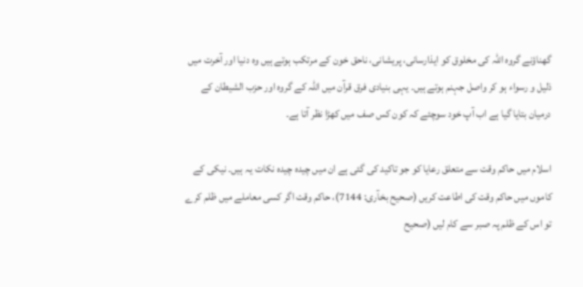گھناؤنے گروہ اللہ کی مخلوق کو ایذارسانی، پریشانی، ناحق خون کے مرتکب ہوتے ہیں وہ دنیا اور آخرت میں ذلیل و رسواء ہو کر واصل جہنم ہوتے ہیں۔ یہی بنیادی فرق قرآن میں اللہ کے گروہ اور حزب الشیطان کے درمیان بتایا گیا ہے اب آپ خود سوچئے کہ کون کس صف میں کھڑا نظر آتا ہے۔

اسلام میں حاکم وقت سے متعلق رعایا کو جو تاکید کی گئی ہے ان میں چیدہ چیدہ نکات یہ ہیں۔ نیکی کے کاموں میں حاکم وقت کی اطاعت کریں (صحیح بخآری: 7144)، حاکم وقت اگر کسی معاملے میں ظلم کرے تو اس کے ظلم پہ صبر سے کام لیں (صحیح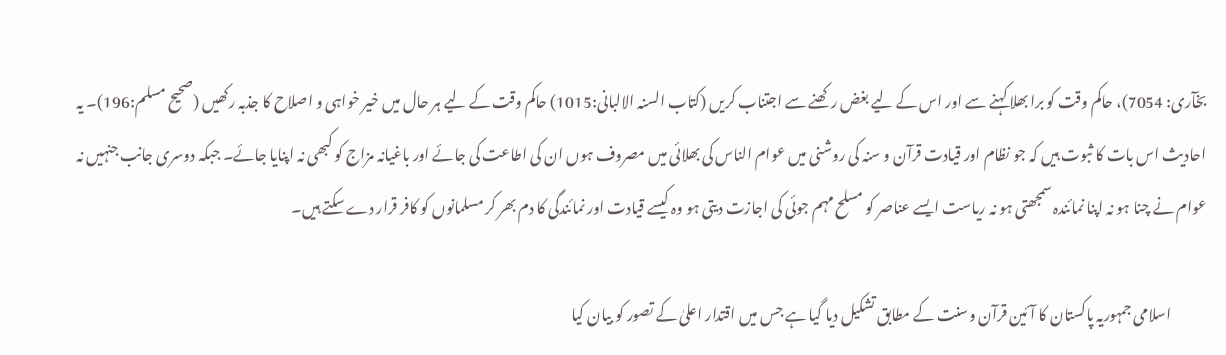بخآری: 7054)، حاکم وقت کو برا بھلا کہنے سے اور اس کے لیے بغض رکھنے سے اجتناب کریں (کتاب السنہ الالبانی:1015) حاکم وقت کے لیے ہر حال میں خیر خواہی و اصلاح کا جذبہ رکھیں (صحیح مسلم:196)۔ یہ احادیث اس بات کا ثبوت ہیں کہ جو نظام اور قیادت قرآن و سنہ کی روشنی میں عوام الناس کی بھلائی میں مصروف ہوں ان کی اطاعت کی جائے اور باغیانہ مزاج کو کبھی نہ اپنایا جائے۔ جبکہ دوسری جانب جنہیں نہ عوام نے چنا ہو نہ اپنا نمائندہ سمجھتی ہو نہ ریاست ایسے عناصر کو مسلح مہم جوئی کی اجازت دیتی ہو وہ کیسے قیادت اور نمائندگی کا دم بھر کر مسلمانوں کو کافر قرار دے سکتے ہیں۔

            اسلامی جمہوریہ پاکستان کا آئین قرآن وسنت کے مطابق تشکیل دیا گیا ہے جس میں اقتدار اعلیٰ کے تصور کو بیان کیا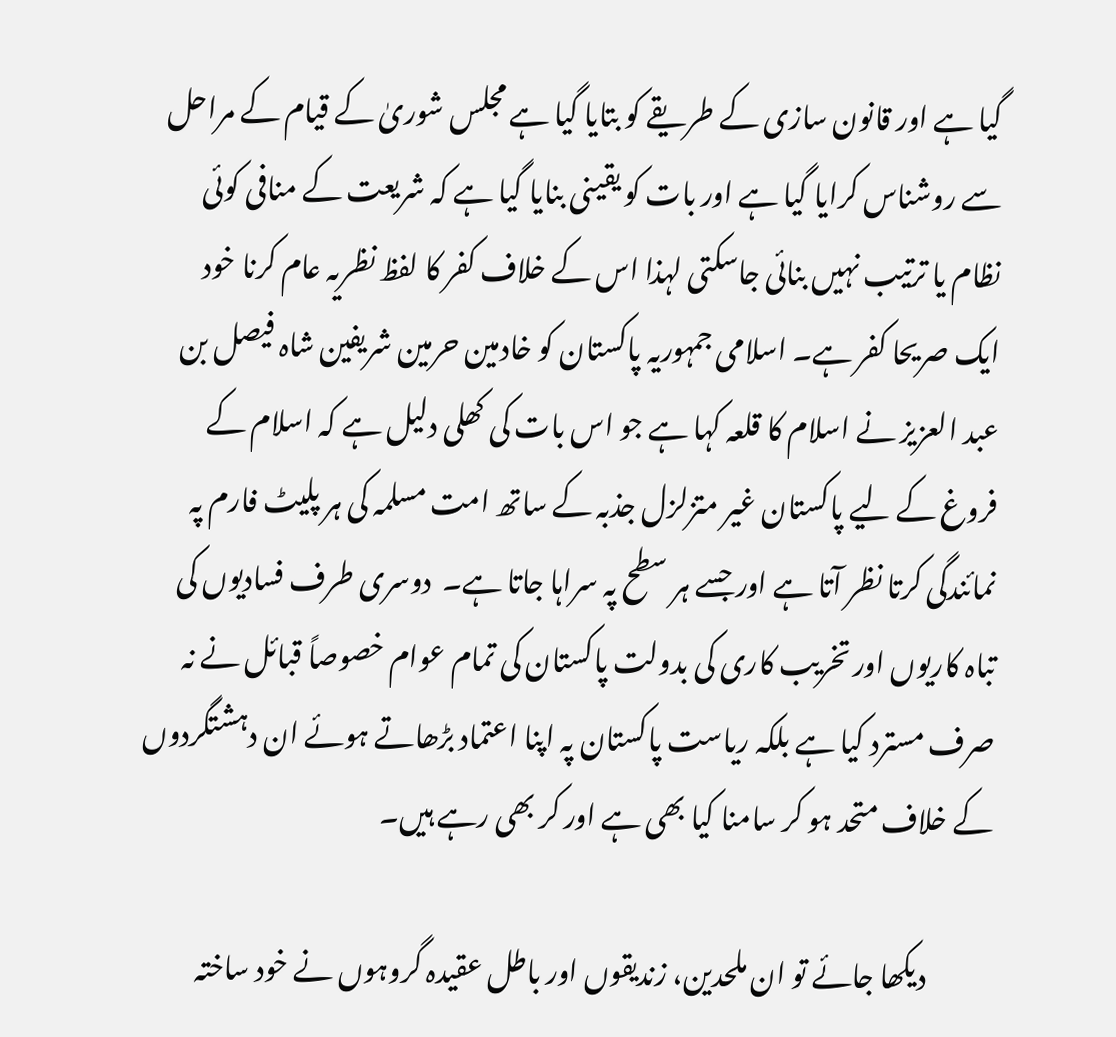گیا ہے اور قانون سازی کے طریقے کو بتایا گیا ہے مجلس شوریٰ کے قیام کے مراحل سے روشناس کرایا گیا ہے اور بات کو یقینی بنایا گیا ہے کہ شریعت کے منافی کوئی نظام یا ترتیب نہیں بنائی جاسکتی لہذا اس کے خلاف کفر کا لفظ نظریہ عام کرنا خود ایک صریحا کفر ہے۔ اسلامی جمہوریہ پاکستان کو خادمین حرمین شریفین شاہ فیصل بن عبد العزیز نے اسلام کا قلعہ کہا ہے جو اس بات کی کھلی دلیل ہے کہ اسلام کے فروغ کے لیے پاکستان غیر متزلزل جذبہ کے ساتھ امت مسلمہ کی ہر پلیٹ فارم پہ نمائندگی کرتا نظر آتا ہے اور جسے ہر سطح پہ سراہا جاتا ہے۔  دوسری طرف فسادیوں کی تباہ کاریوں اور تخریب کاری کی بدولت پاکستان کی تمام عوام خصوصاً قبائل نے نہ صرف مسترد کیا ہے بلکہ ریاست پاکستان پہ اپنا اعتماد بڑھاتے ہوئے ان دہشتگردوں کے خلاف متحد ہو کر سامنا کیا بھی ہے اور کر بھی رہے ہیں۔

            دیکھا جائے تو ان ملحدین، زندیقوں اور باطل عقیدہ گروہوں نے خود ساختہ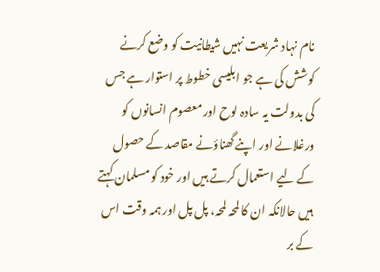نام نہاد شریعت نہیں شیطانیت کو وضع کرنے کوشش کی ہے جو ابلیسی خطوط پر استوار ہے جس کی بدولت یہ سادہ لوح اور معصوم انسانوں کو ورغلانے اور اپنے گھناؤنے مقاصد کے حصول کے لیے استعمال کرتے ہیں اور خود کو مسلمان کہتے ہیں حالانکہ ان کا لمحہ لمحہ، پل پل اور ہمہ وقت اس کے بر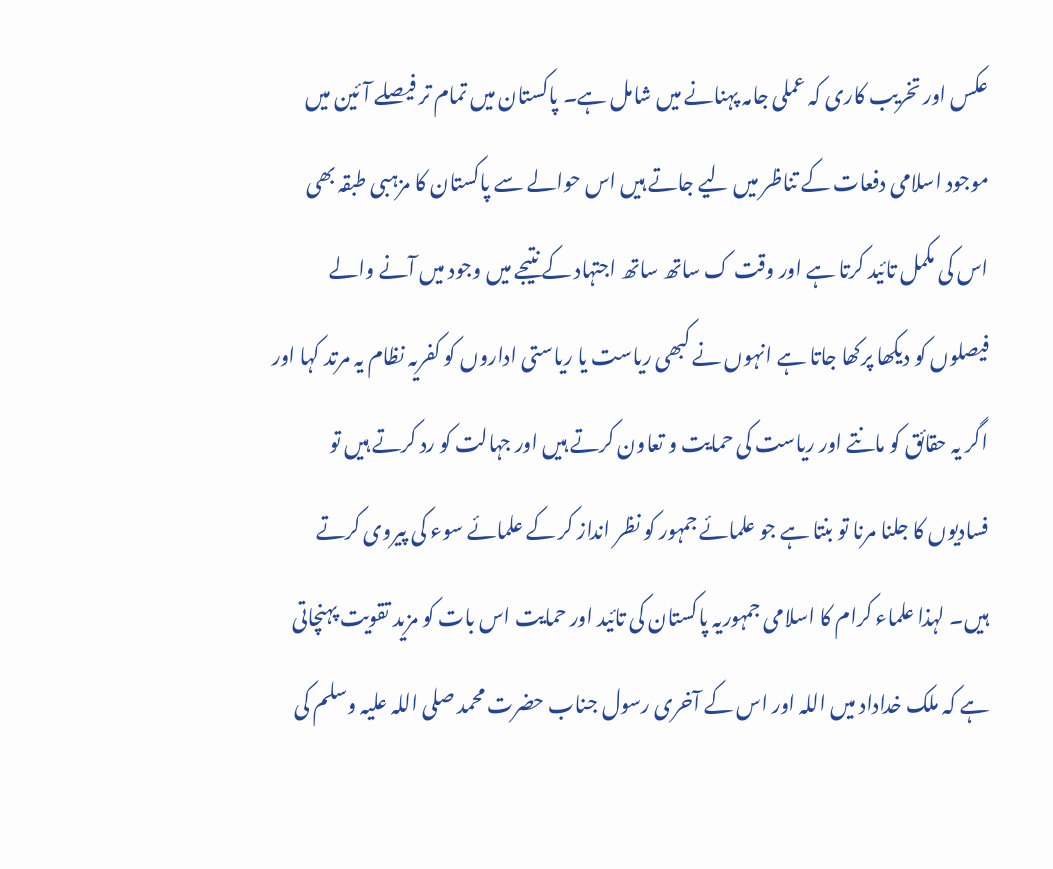عکس اور تخریب کاری کہ عملی جامہ پہنانے میں شامل ہے۔ پاکستان میں تمام تر فیصلے آئین میں موجود اسلامی دفعات کے تناظر میں لیے جاتے ہیں اس حوالے سے پاکستان کا مزہبی طبقہ بھی اس کی مکمل تائید کرتا ہے اور وقت ک ساتھ ساتھ اجتہاد کے نتیجے میں وجود میں آنے والے فیصلوں کو دیکھا پرکھا جاتا ہے انہوں نے کبھی ریاست یا ریاستی اداروں کو کفریہ نظام یہ مرتد کہا اور اگر یہ حقائق کو مانتے اور ریاست کی حمایت و تعاون کرتے ہیں اور جہالت کو رد کرتے ہیں تو فسادیوں کا جلنا مرنا تو بنتا ہے جو علمائے جمہور کو نظر انداز کر کے علمائے سوء کی پیروی کرتے ہیں۔ لہذا علماء کرام کا اسلامی جمہوریہ پاکستان کی تائید اور حمایت اس بات کو مزید تقویت پہنچاتی ہے کہ ملک خداداد میں اللہ اور اس کے آخری رسول جناب حضرت محمد صلی اللہ علیہ وسلم کی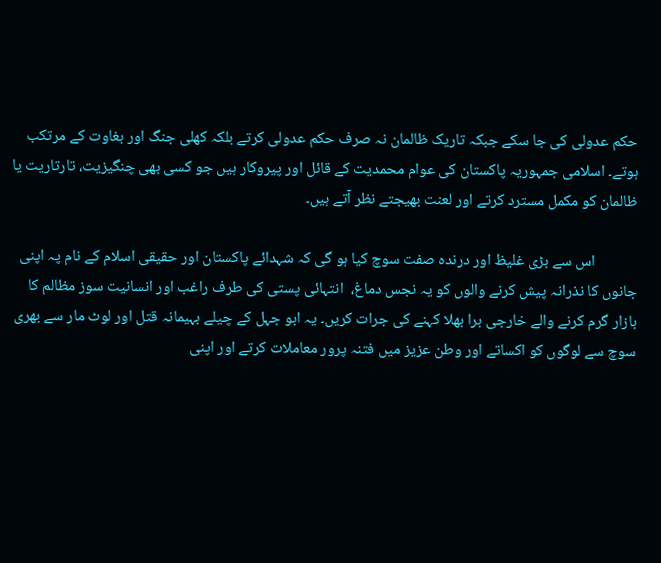حکم عدولی کی جا سکے جبکہ تاریک ظالمان نہ صرف حکم عدولی کرتے بلکہ کھلی جنگ اور بغاوت کے مرتکب ہوتے۔ اسلامی جمہوریہ پاکستان کی عوام محمدیت کے قائل اور پیروکار ہیں جو کسی بھی چنگیزیت، تارتاریت یا ظالمان کو مکمل مسترد کرتے اور لعنت بھیجتے نظر آتے ہیں۔

            اس سے بڑی غلیظ اور درندہ صفت سوچ کیا ہو گی کہ شہدائے پاکستان اور حقیقی اسلام کے نام پہ اپنی جانوں کا نذرانہ پیش کرنے والوں کو یہ نجس دماغ،  انتہائی پستی کی طرف راغب اور انسانیت سوز مظالم کا بازار گرم کرنے والے خارجی برا بھلا کہنے کی جرات کریں۔ یہ ابو جہل کے چیلے بہیمانہ قتل اور لوٹ مار سے بھری سوچ سے لوگوں کو اکساتے اور وطن عزیز میں فتنہ پرور معاملات کرتے اور اپنی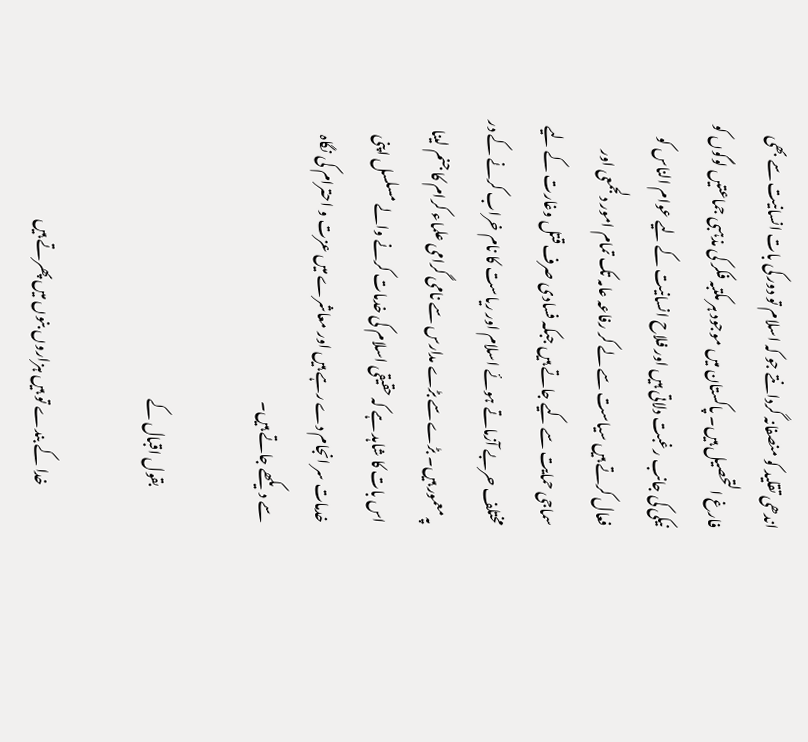اندھی تقلید کو منصفانہ گردانتے جو کہ اسلام تو دور کی بات انسانیت سے بھی فارغ التحصیل ہیں۔ پاکستان میں موجود ہر مکتبہ فکر کی مذہبی جماعتیں لوگوں کو نیکی کی جانب رغبت دلاتی ہیں اور فلاح انسانیت کے لیے عوام الناس کو فعال کرتے ہیں سیاست سے لے کر رفاعہ عامہ تک تمام امور دلجمعی اور سماجی حمایت سے کیے جاتے ہیں جبکہ فسادی صرف قتل وغارت کے لیے مختلف حربے آزماتے ہوئے اسلام اور ریاست کا نام خراب کرنے کے در پہ معمور ہیں۔ بڑے سے بڑے مدارس سے نامی گرامی علماء کرام کا جنم لینا اس بات کا شاہد ہے کہ حقیقی اسلام کی خدمات کرنے والے مسلسل اپنی خدمات سر انجام دے رہے ہیں اور معاشرے میں عزت و احترام کی نگاہ سے دیکھے جاتے ہیں۔

            بقول اقبال کے

            خدا کے بندے تو ہیں ہزاروں بنوں میں پھرتے ہیں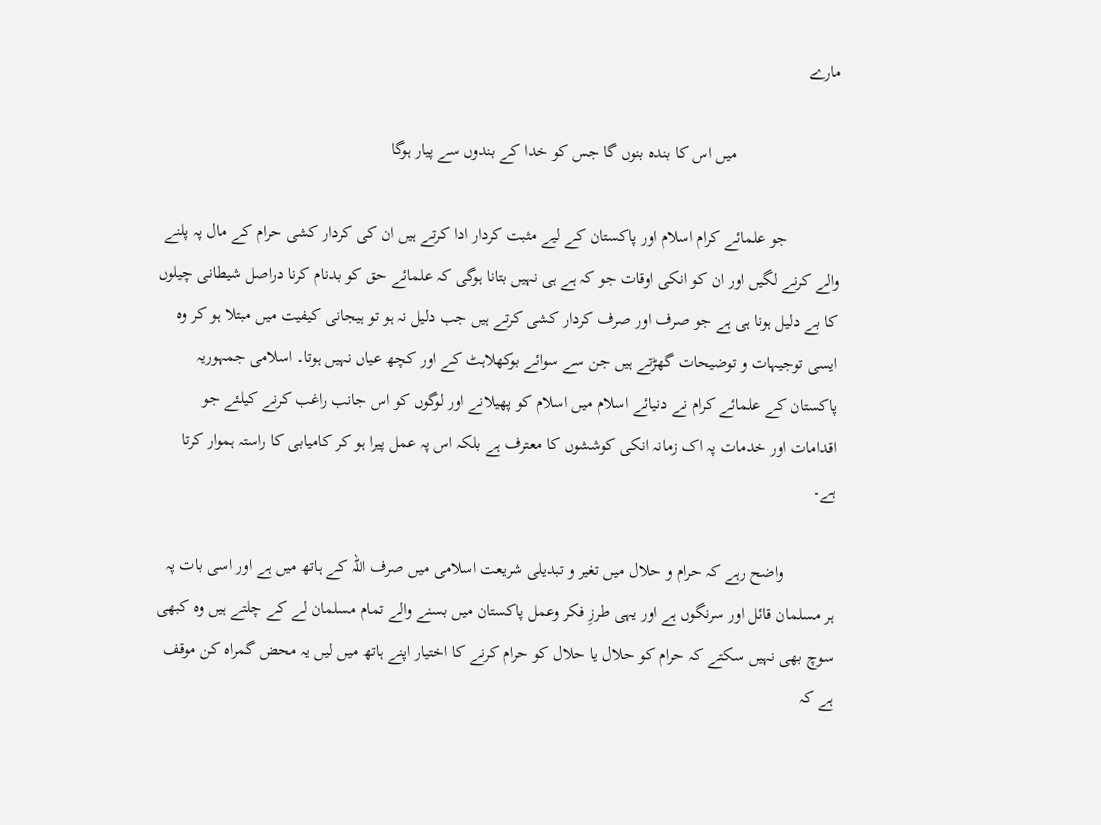مارے

                        میں اس کا بندہ بنوں گا جس کو خدا کے بندوں سے پیار ہوگا

            جو علمائے کرام اسلام اور پاکستان کے لیے مثبت کردار ادا کرتے ہیں ان کی کردار کشی حرام کے مال پہ پلنے والے کرنے لگیں اور ان کو انکی اوقات جو کہ ہے ہی نہیں بتانا ہوگی کہ علمائے حق کو بدنام کرنا دراصل شیطانی چیلوں کا بے دلیل ہونا ہی ہے جو صرف اور صرف کردار کشی کرتے ہیں جب دلیل نہ ہو تو ہیجانی کیفیت میں مبتلا ہو کر وہ ایسی توجیہات و توضیحات گھڑتے ہیں جن سے سوائے بوکھلاہٹ کے اور کچھ عیاں نہیں ہوتا۔ اسلامی جمہوریہ پاکستان کے علمائے کرام نے دنیائے اسلام میں اسلام کو پھیلانے اور لوگوں کو اس جانب راغب کرنے کیلئے جو اقدامات اور خدمات پہ اک زمانہ انکی کوششوں کا معترف ہے بلکہ اس پہ عمل پیرا ہو کر کامیابی کا راستہ ہموار کرتا ہے۔

            واضح رہے کہ حرام و حلال میں تغیر و تبدیلی شریعت اسلامی میں صرف اللہ کے ہاتھ میں ہے اور اسی بات پہ ہر مسلمان قائل اور سرنگوں ہے اور یہی طرزِ فکر وعمل پاکستان میں بسنے والے تمام مسلمان لے کے چلتے ہیں وہ کبھی سوچ بھی نہیں سکتے کہ حرام کو حلال یا حلال کو حرام کرنے کا اختیار اپنے ہاتھ میں لیں یہ محض گمراہ کن موقف ہے کہ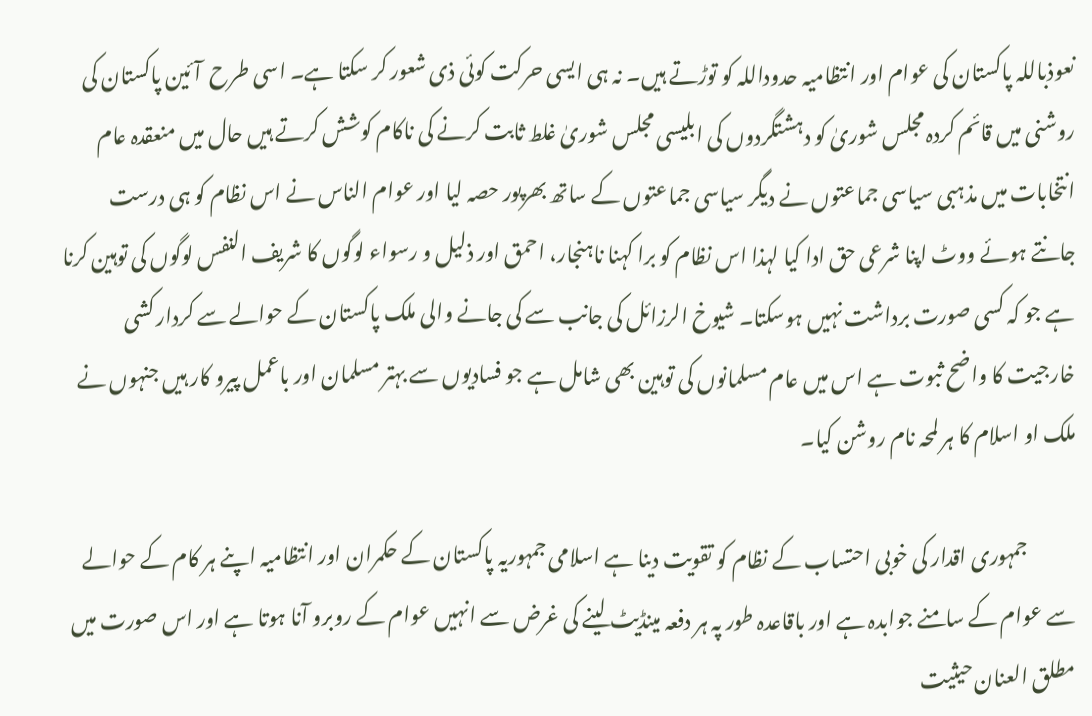نعوذباللہ پاکستان کی عوام اور انتظامیہ حدوداللہ کو توڑتے ہیں۔ نہ ہی ایسی حرکت کوئی ذی شعور کر سکتا ہے۔ اسی طرح  آئین پاکستان کی روشنی میں قائم کردہ مجلس شوریٰ کو دہشتگردوں کی ابلیسی مجلس شوریٰ غلط ثابت کرنے کی ناکام کوشش کرتے ہیں حال میں منعقدہ عام انتخابات میں مذہبی سیاسی جماعتوں نے دیگر سیاسی جماعتوں کے ساتھ بھرپور حصہ لیا اور عوام الناس نے اس نظام کو ہی درست جانتے ہوئے ووٹ اپنا شرعی حق ادا کیا لہذا اس نظام کو برا کہنا ناہنجار، احمق اور ذلیل و رسواء لوگوں کا شریف النفس لوگوں کی توہین کرنا ہے جو کہ کسی صورت برداشت نہیں ہوسکتا۔ شیوخ الرزائل کی جانب سے کی جانے والی ملک پاکستان کے حوالے سے کردار کشی خارجیت کا واضح ثبوت ہے اس میں عام مسلمانوں کی توہین بھی شامل ہے جو فسادیوں سے بہتر مسلمان اور باعمل پیرو کار ہیں جنہوں نے ملک او اسلام کا ہر لمحہ نام روشن کیا۔

            جمہوری اقدار کی خوبی احتساب کے نظام کو تقویت دینا ہے اسلامی جمہوریہ پاکستان کے حکمران اور انتظامیہ اپنے ہر کام کے حوالے سے عوام کے سامنے جوابدہ ہے اور باقاعدہ طور پہ ہر دفعہ مینڈیٹ لینے کی غرض سے انہیں عوام کے روبرو آنا ہوتا ہے اور اس صورت میں مطلق العنان حیثیت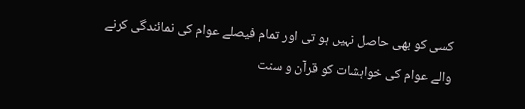کسی کو بھی حاصل نہیں ہو تی اور تمام فیصلے عوام کی نمائندگی کرنے والے عوام کی خواہشات کو قرآن و سنت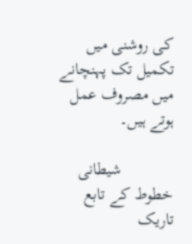کی روشنی میں تکمیل تک پہنچانے میں مصروف عمل ہوتے ہیں۔

            شیطانی خطوط کے تابع تاریک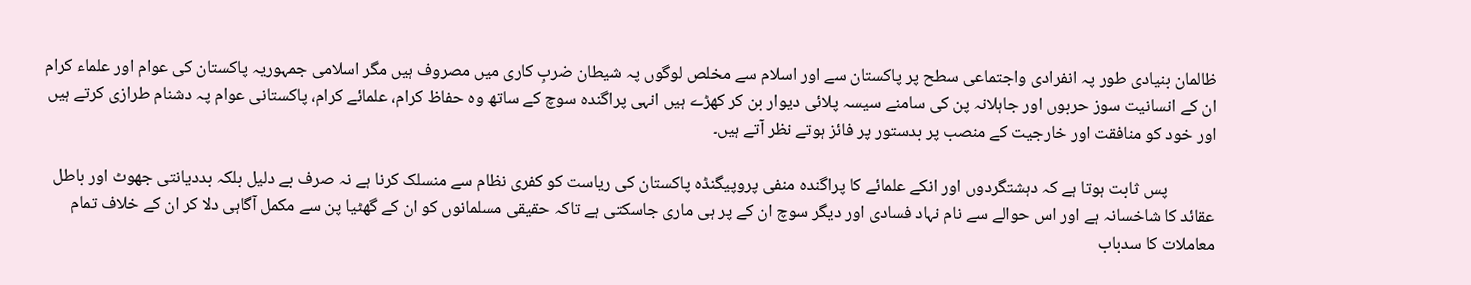ظالمان بنیادی طور پہ انفرادی واجتماعی سطح پر پاکستان سے اور اسلام سے مخلص لوگوں پہ شیطان ضربِ کاری میں مصروف ہیں مگر اسلامی جمہوریہ پاکستان کی عوام اور علماء کرام ان کے انسانیت سوز حربوں اور جاہلانہ پن کی سامنے سیسہ پلائی دیوار بن کر کھڑے ہیں انہی پراگندہ سوچ کے ساتھ وہ حفاظ کرام، علمائے کرام، پاکستانی عوام پہ دشنام طرازی کرتے ہیں اور خود کو منافقت اور خارجیت کے منصب پر بدستور پر فائز ہوتے نظر آتے ہیں۔

            پس ثابت ہوتا ہے کہ دہشتگردوں اور انکے علمائے کا پراگندہ منفی پروپیگنڈہ پاکستان کی ریاست کو کفری نظام سے منسلک کرنا ہے نہ صرف بے دلیل بلکہ بددیانتی جھوٹ اور باطل عقائد کا شاخسانہ ہے اور اس حوالے سے نام نہاد فسادی اور دیگر سوچ ان کے پر ہی ماری جاسکتی ہے تاکہ حقیقی مسلمانوں کو ان کے گھٹیا پن سے مکمل آگاہی دلا کر ان کے خلاف تمام معاملات کا سدباب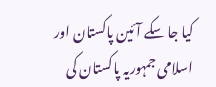کیا جا سکے آئین پاکستان اور اسلامی جمہوریہ پاکستان کی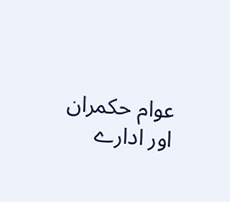عوام حکمران اور ادارے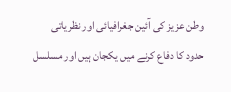وطن عزیز کی آئین جغرافیائی اور نظریاتی حدود کا دفاع کرنے میں یکجان ہیں اور مسلسل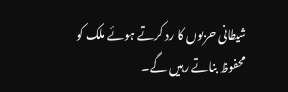شیطانی حربوں کا رد کرتے ہوئے ملک کو محفوظ بناتے رہیں گے۔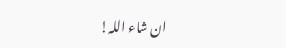ان شاء اللہ!